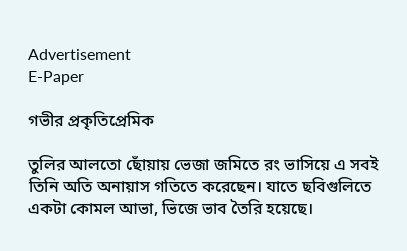Advertisement
E-Paper

গভীর প্রকৃতিপ্রেমিক

তুলির আলতো ছোঁয়ায় ভেজা জমিতে রং ভাসিয়ে এ সবই তিনি অতি অনায়াস গতিতে করেছেন। যাতে ছবিগুলিতে একটা কোমল আভা, ভিজে ভাব তৈরি হয়েছে।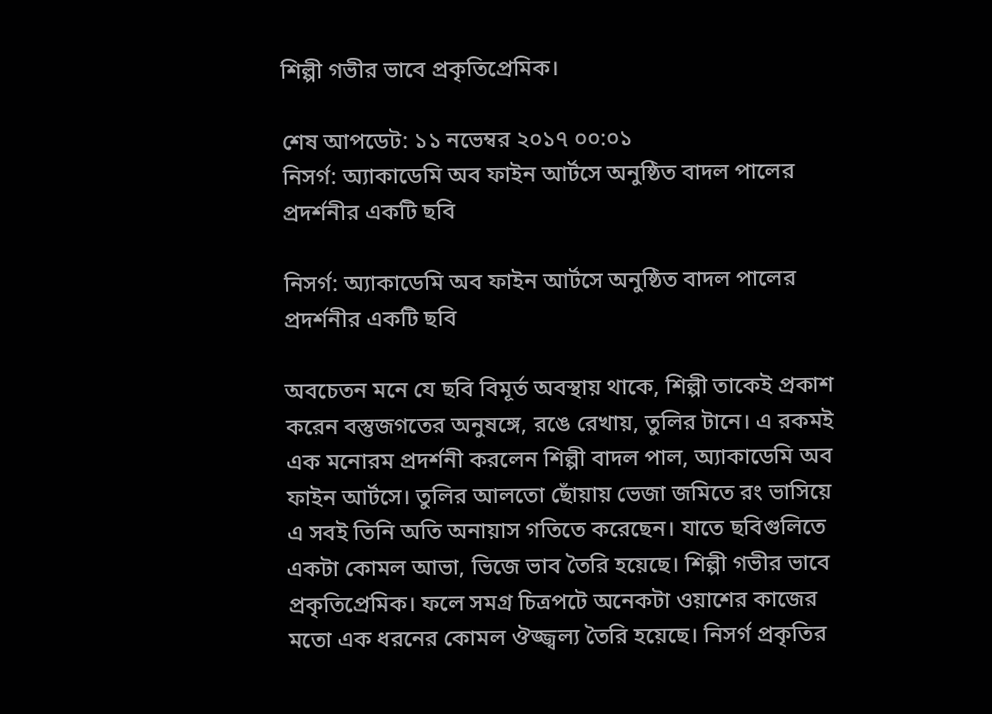শিল্পী গভীর ভাবে প্রকৃতিপ্রেমিক।

শেষ আপডেট: ১১ নভেম্বর ২০১৭ ০০:০১
নিসর্গ: অ্যাকাডেমি অব ফাইন আর্টসে অনুষ্ঠিত বাদল পালের প্রদর্শনীর একটি ছবি

নিসর্গ: অ্যাকাডেমি অব ফাইন আর্টসে অনুষ্ঠিত বাদল পালের প্রদর্শনীর একটি ছবি

অবচেতন মনে যে ছবি বিমূর্ত অবস্থায় থাকে, শিল্পী তাকেই প্রকাশ করেন বস্তুজগতের অনুষঙ্গে, রঙে রেখায়, তুলির টানে। এ রকমই এক মনোরম প্রদর্শনী করলেন শিল্পী বাদল পাল, অ্যাকাডেমি অব ফাইন আর্টসে। তুলির আলতো ছোঁয়ায় ভেজা জমিতে রং ভাসিয়ে এ সবই তিনি অতি অনায়াস গতিতে করেছেন। যাতে ছবিগুলিতে একটা কোমল আভা, ভিজে ভাব তৈরি হয়েছে। শিল্পী গভীর ভাবে প্রকৃতিপ্রেমিক। ফলে সমগ্র চিত্রপটে অনেকটা ওয়াশের কাজের মতো এক ধরনের কোমল ঔজ্জ্বল্য তৈরি হয়েছে। নিসর্গ প্রকৃতির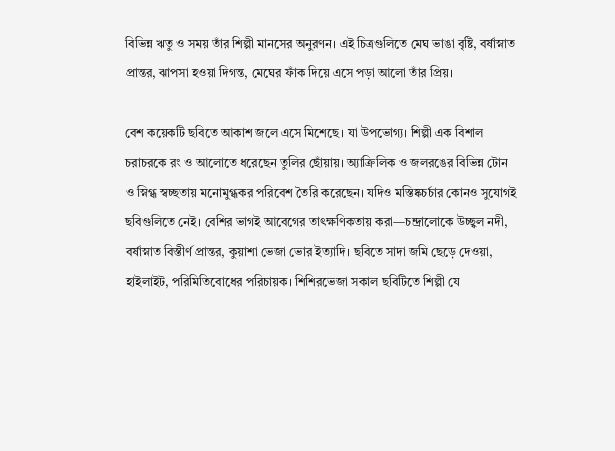বিভিন্ন ঋতু ও সময় তাঁর শিল্পী মানসের অনুরণন। এই চিত্রগুলিতে মেঘ ভাঙা বৃষ্টি, বর্ষাস্নাত প্রান্তর, ঝাপসা হওয়া দিগন্ত, মেঘের ফাঁক দিয়ে এসে পড়া আলো তাঁর প্রিয়।

বেশ কয়েকটি ছবিতে আকাশ জলে এসে মিশেছে। যা উপভোগ্য। শিল্পী এক বিশাল চরাচরকে রং ও আলোতে ধরেছেন তুলির ছোঁয়ায়। অ্যাক্রিলিক ও জলরঙের বিভিন্ন টোন ও স্নিগ্ধ স্বচ্ছতায় মনোমুগ্ধকর পরিবেশ তৈরি করেছেন। যদিও মস্তিষ্কচর্চার কোনও সুযোগই ছবিগুলিতে নেই। বেশির ভাগই আবেগের তাৎক্ষণিকতায় করা—চন্দ্রালোকে উচ্ছ্বল নদী, বর্ষাস্নাত বিস্তীর্ণ প্রান্তর, কুয়াশা ভেজা ভোর ইত্যাদি। ছবিতে সাদা জমি ছেড়ে দেওয়া, হাইলাইট, পরিমিতিবোধের পরিচায়ক। শিশিরভেজা সকাল ছবিটিতে শিল্পী যে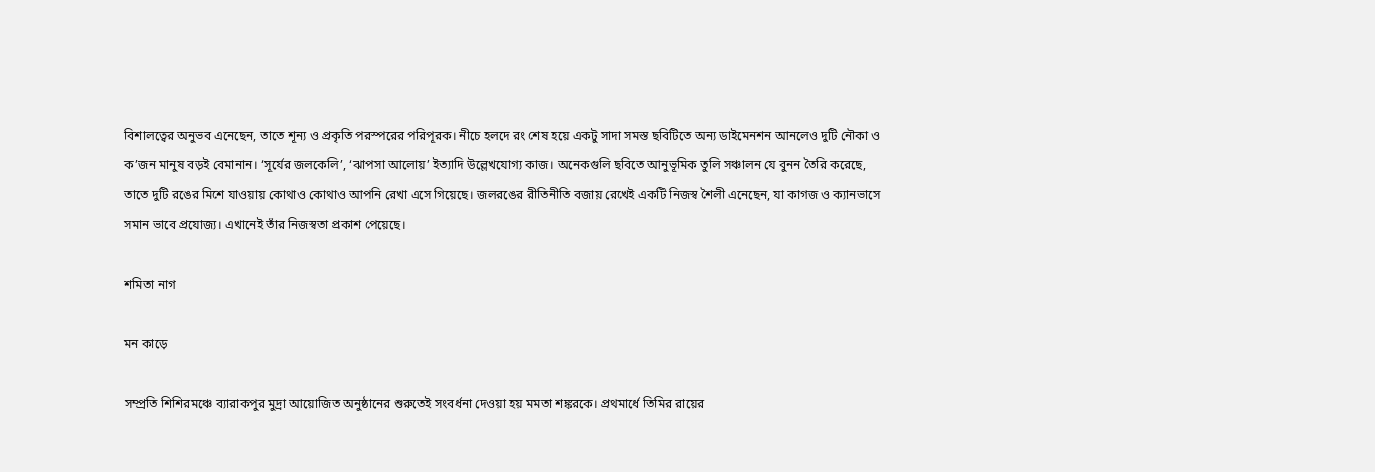বিশালত্বের অনুভব এনেছেন, তাতে শূন্য ও প্রকৃতি পরস্পরের পরিপূরক। নীচে হলদে রং শেষ হয়ে একটু সাদা সমস্ত ছবিটিতে অন্য ডাইমেনশন আনলেও দুটি নৌকা ও ক’জন মানুষ বড়ই বেমানান। ‘সূর্যের জলকেলি’, ‘ঝাপসা আলোয়’ ইত্যাদি উল্লেখযোগ্য কাজ। অনেকগুলি ছবিতে আনুভূমিক তুলি সঞ্চালন যে বুনন তৈরি করেছে, তাতে দুটি রঙের মিশে যাওয়ায় কোথাও কোথাও আপনি রেখা এসে গিয়েছে। জলরঙের রীতিনীতি বজায় রেখেই একটি নিজস্ব শৈলী এনেছেন, যা কাগজ ও ক্যানভাসে সমান ভাবে প্রযোজ্য। এখানেই তাঁর নিজস্বতা প্রকাশ পেয়েছে।

শমিতা নাগ

মন কাড়ে

সম্প্রতি শিশিরমঞ্চে ব্যারাকপুর মুদ্রা আয়োজিত অনুষ্ঠানের শুরুতেই সংবর্ধনা দেওয়া হয় মমতা শঙ্করকে। প্রথমার্ধে তিমির রায়ের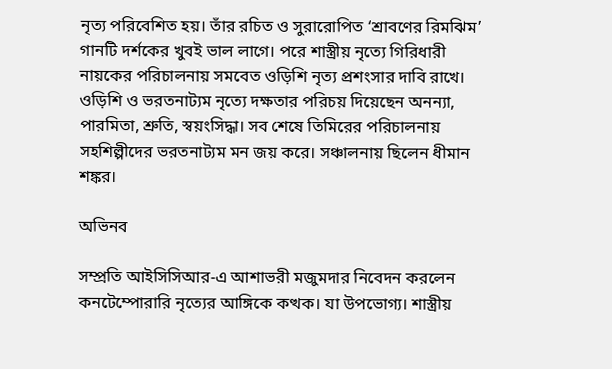নৃত্য পরিবেশিত হয়। তাঁর রচিত ও সুরারোপিত ‘শ্রাবণের রিমঝিম’ গানটি দর্শকের খুবই ভাল লাগে। পরে শাস্ত্রীয় নৃত্যে গিরিধারী নায়কের পরিচালনায় সমবেত ওড়িশি নৃত্য প্রশংসার দাবি রাখে। ওড়িশি ও ভরতনাট্যম নৃত্যে দক্ষতার পরিচয় দিয়েছেন অনন্যা, পারমিতা, শ্রুতি, স্বয়ংসিদ্ধা। সব শেষে তিমিরের পরিচালনায় সহশিল্পীদের ভরতনাট্যম মন জয় করে। সঞ্চালনায় ছিলেন ধীমান শঙ্কর।

অভিনব

সম্প্রতি আইসিসিআর-এ আশাভরী মজুমদার নিবেদন করলেন কনটেম্পোরারি নৃত্যের আঙ্গিকে কত্থক। যা উপভোগ্য। শাস্ত্রীয়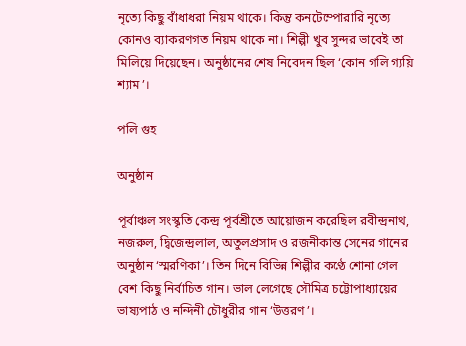নৃত্যে কিছু বাঁধাধরা নিয়ম থাকে। কিন্তু কনটেম্পোরারি নৃত্যে কোনও ব্যাকরণগত নিয়ম থাকে না। শিল্পী খুব সুন্দর ভাবেই তা মিলিয়ে দিয়েছেন। অনুষ্ঠানের শেষ নিবেদন ছিল ‘কোন গলি গ্যয়ি শ্যাম’।

পলি গুহ

অনুষ্ঠান

পূর্বাঞ্চল সংস্কৃতি কেন্দ্র পূর্বশ্রীতে আয়োজন করেছিল রবীন্দ্রনাথ, নজরুল, দ্বিজেন্দ্রলাল, অতুলপ্রসাদ ও রজনীকান্ত সেনের গানের অনুষ্ঠান ‘স্মরণিকা’। তিন দিনে বিভিন্ন শিল্পীর কণ্ঠে শোনা গেল বেশ কিছু নির্বাচিত গান। ভাল লেগেছে সৌমিত্র চট্টোপাধ্যায়ের ভাষ্যপাঠ ও নন্দিনী চৌধুরীর গান ‘উত্তরণ’।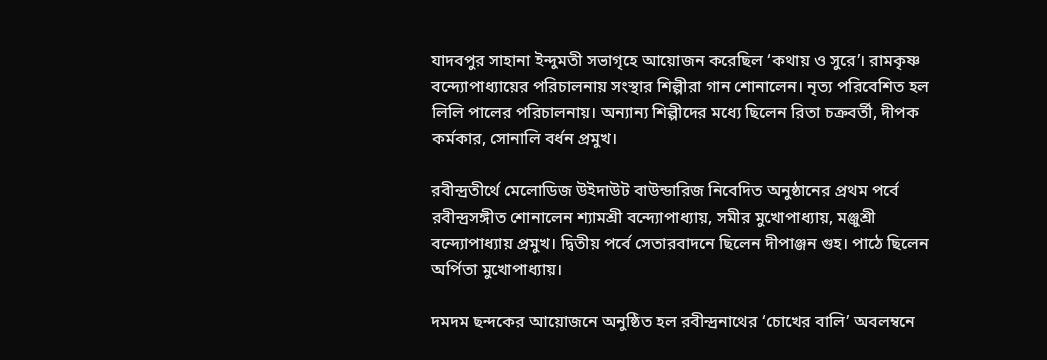যাদবপুর সাহানা ইন্দুমতী সভাগৃহে আয়োজন করেছিল ‘কথায় ও সুরে’। রামকৃষ্ণ বন্দ্যোপাধ্যায়ের পরিচালনায় সংস্থার শিল্পীরা গান শোনালেন। নৃত্য পরিবেশিত হল লিলি পালের পরিচালনায়। অন্যান্য শিল্পীদের মধ্যে ছিলেন রিতা চক্রবর্তী, দীপক কর্মকার, সোনালি বর্ধন প্রমুখ।

রবীন্দ্রতীর্থে মেলোডিজ উইদাউট বাউন্ডারিজ নিবেদিত অনুষ্ঠানের প্রথম পর্বে রবীন্দ্রসঙ্গীত শোনালেন শ্যামশ্রী বন্দ্যোপাধ্যায়, সমীর মুখোপাধ্যায়, মঞ্জুশ্রী বন্দ্যোপাধ্যায় প্রমুখ। দ্বিতীয় পর্বে সেতারবাদনে ছিলেন দীপাঞ্জন গুহ। পাঠে ছিলেন অর্পিতা মুখোপাধ্যায়।

দমদম ছন্দকের আয়োজনে অনুষ্ঠিত হল রবীন্দ্রনাথের ‘চোখের বালি’ অবলম্বনে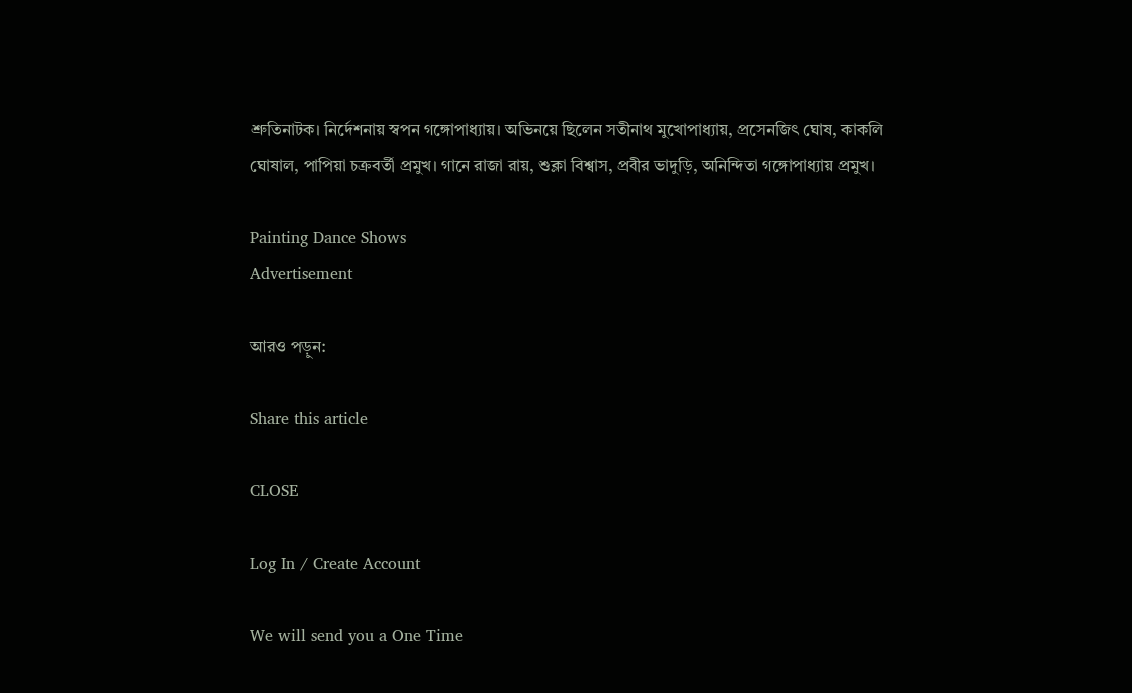শ্রুতিনাটক। নির্দেশনায় স্বপন গঙ্গোপাধ্যায়। অভিনয়ে ছিলেন সতীনাথ মুখোপাধ্যায়, প্রসেনজিৎ ঘোষ, কাকলি ঘোষাল, পাপিয়া চক্রবর্তী প্রমুখ। গানে রাজা রায়, শুক্লা বিশ্বাস, প্রবীর ভাদুড়ি, অনিন্দিতা গঙ্গোপাধ্যায় প্রমুখ।

Painting Dance Shows
Advertisement

আরও পড়ুন:

Share this article

CLOSE

Log In / Create Account

We will send you a One Time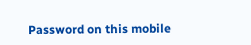Password on this mobile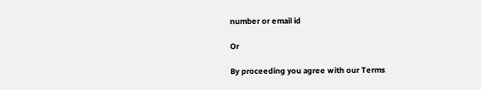number or email id

Or

By proceeding you agree with our Terms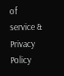of service & Privacy Policy